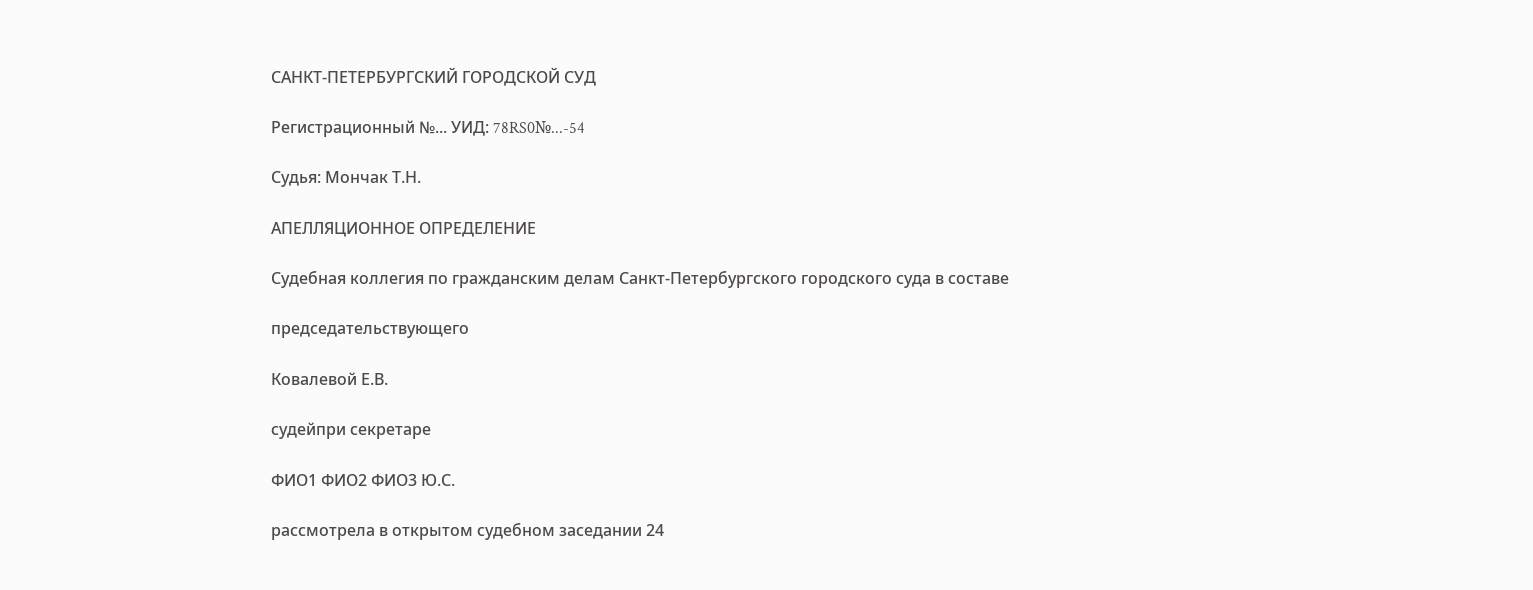САНКТ-ПЕТЕРБУРГСКИЙ ГОРОДСКОЙ СУД

Регистрационный №... УИД: 78RS0№...-54

Судья: Мончак Т.Н.

АПЕЛЛЯЦИОННОЕ ОПРЕДЕЛЕНИЕ

Судебная коллегия по гражданским делам Санкт-Петербургского городского суда в составе

председательствующего

Ковалевой Е.В.

судейпри секретаре

ФИО1 ФИО2 ФИО3 Ю.С.

рассмотрела в открытом судебном заседании 24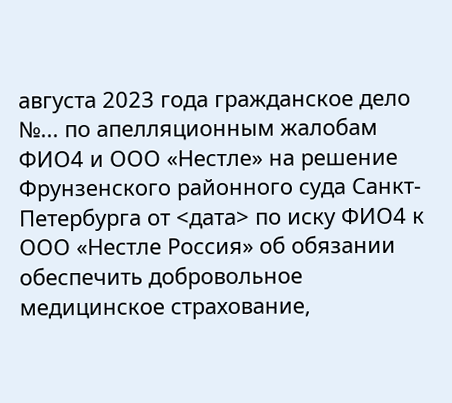августа 2023 года гражданское дело №... по апелляционным жалобам ФИО4 и ООО «Нестле» на решение Фрунзенского районного суда Санкт-Петербурга от <дата> по иску ФИО4 к ООО «Нестле Россия» об обязании обеспечить добровольное медицинское страхование,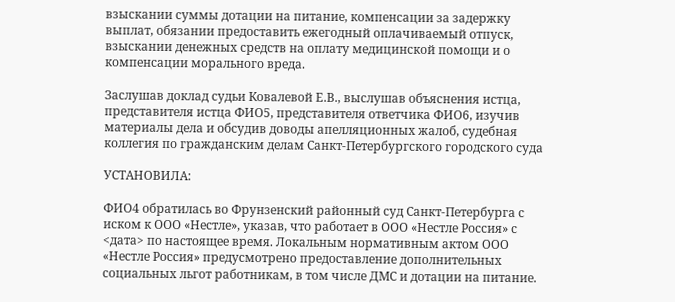взыскании суммы дотации на питание, компенсации за задержку выплат, обязании предоставить ежегодный оплачиваемый отпуск, взыскании денежных средств на оплату медицинской помощи и о компенсации морального вреда.

Заслушав доклад судьи Ковалевой Е.В., выслушав объяснения истца, представителя истца ФИО5, представителя ответчика ФИО6, изучив материалы дела и обсудив доводы апелляционных жалоб, судебная коллегия по гражданским делам Санкт-Петербургского городского суда

УСТАНОВИЛА:

ФИО4 обратилась во Фрунзенский районный суд Санкт-Петербурга с иском к ООО «Нестле», указав, что работает в ООО «Нестле Россия» с <дата> по настоящее время. Локальным нормативным актом ООО «Нестле Россия» предусмотрено предоставление дополнительных социальных льгот работникам, в том числе ДМС и дотации на питание.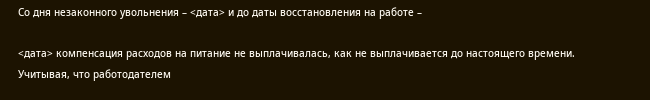Со дня незаконного увольнения – <дата> и до даты восстановления на работе –

<дата> компенсация расходов на питание не выплачивалась, как не выплачивается до настоящего времени. Учитывая, что работодателем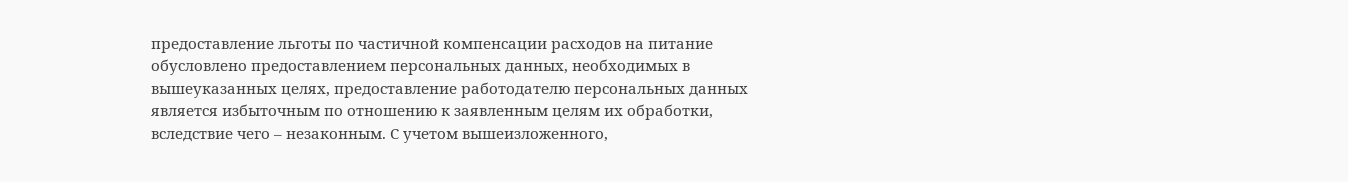предоставление льготы по частичной компенсации расходов на питание обусловлено предоставлением персональных данных, необходимых в вышеуказанных целях, предоставление работодателю персональных данных является избыточным по отношению к заявленным целям их обработки, вследствие чего – незаконным. С учетом вышеизложенного,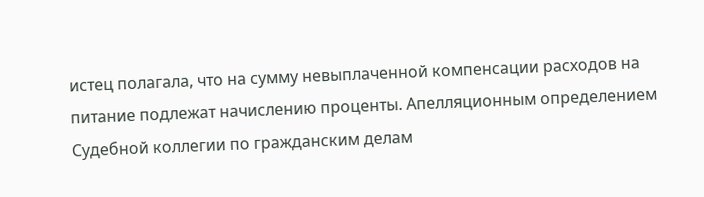истец полагала, что на сумму невыплаченной компенсации расходов на питание подлежат начислению проценты. Апелляционным определением Судебной коллегии по гражданским делам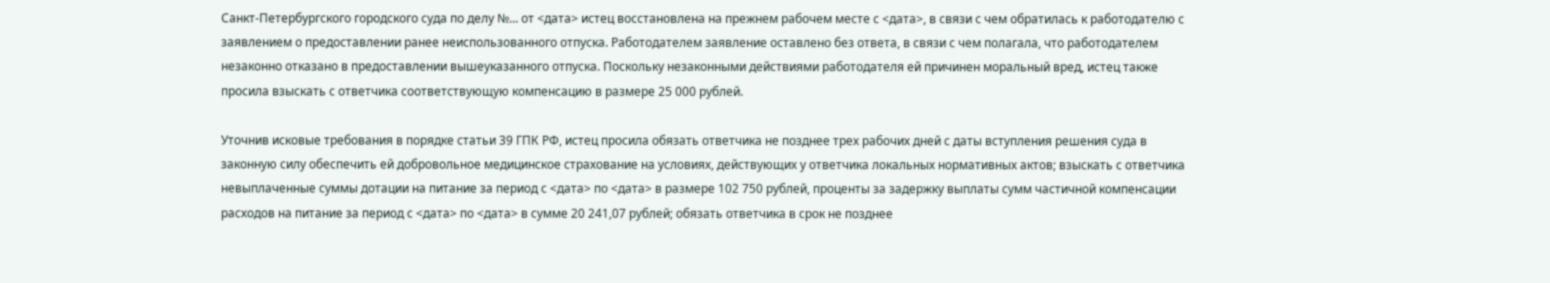Санкт-Петербургского городского суда по делу №... от <дата> истец восстановлена на прежнем рабочем месте с <дата>, в связи с чем обратилась к работодателю с заявлением о предоставлении ранее неиспользованного отпуска. Работодателем заявление оставлено без ответа, в связи с чем полагала, что работодателем незаконно отказано в предоставлении вышеуказанного отпуска. Поскольку незаконными действиями работодателя ей причинен моральный вред, истец также просила взыскать с ответчика соответствующую компенсацию в размере 25 000 рублей.

Уточнив исковые требования в порядке статьи 39 ГПК РФ, истец просила обязать ответчика не позднее трех рабочих дней с даты вступления решения суда в законную силу обеспечить ей добровольное медицинское страхование на условиях, действующих у ответчика локальных нормативных актов; взыскать с ответчика невыплаченные суммы дотации на питание за период с <дата> по <дата> в размере 102 750 рублей, проценты за задержку выплаты сумм частичной компенсации расходов на питание за период с <дата> по <дата> в сумме 20 241,07 рублей; обязать ответчика в срок не позднее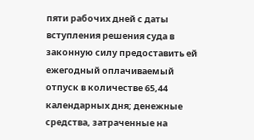пяти рабочих дней с даты вступления решения суда в законную силу предоставить ей ежегодный оплачиваемый отпуск в количестве 65,44 календарных дня; денежные средства, затраченные на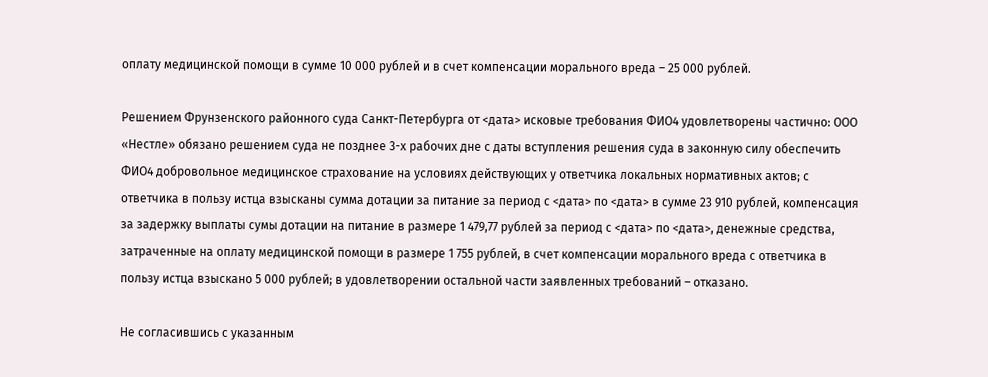оплату медицинской помощи в сумме 10 000 рублей и в счет компенсации морального вреда – 25 000 рублей.

Решением Фрунзенского районного суда Санкт-Петербурга от <дата> исковые требования ФИО4 удовлетворены частично: ООО «Нестле» обязано решением суда не позднее 3-х рабочих дне с даты вступления решения суда в законную силу обеспечить ФИО4 добровольное медицинское страхование на условиях действующих у ответчика локальных нормативных актов; с ответчика в пользу истца взысканы сумма дотации за питание за период с <дата> по <дата> в сумме 23 910 рублей, компенсация за задержку выплаты сумы дотации на питание в размере 1 479,77 рублей за период с <дата> по <дата>, денежные средства, затраченные на оплату медицинской помощи в размере 1 755 рублей, в счет компенсации морального вреда с ответчика в пользу истца взыскано 5 000 рублей; в удовлетворении остальной части заявленных требований – отказано.

Не согласившись с указанным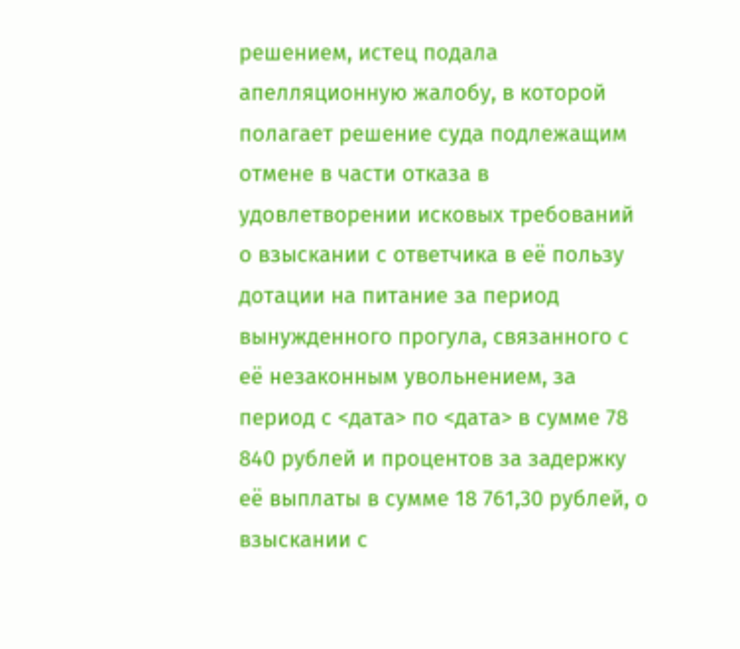решением, истец подала апелляционную жалобу, в которой полагает решение суда подлежащим отмене в части отказа в удовлетворении исковых требований о взыскании с ответчика в её пользу дотации на питание за период вынужденного прогула, связанного с её незаконным увольнением, за период с <дата> по <дата> в сумме 78 840 рублей и процентов за задержку её выплаты в сумме 18 761,30 рублей, о взыскании с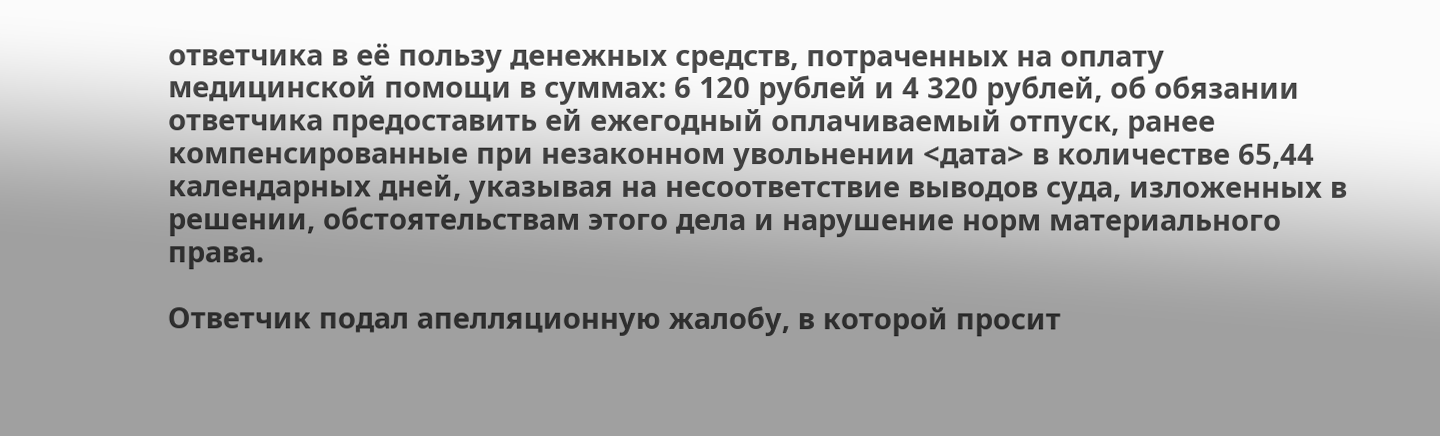ответчика в её пользу денежных средств, потраченных на оплату медицинской помощи в суммах: 6 120 рублей и 4 320 рублей, об обязании ответчика предоставить ей ежегодный оплачиваемый отпуск, ранее компенсированные при незаконном увольнении <дата> в количестве 65,44 календарных дней, указывая на несоответствие выводов суда, изложенных в решении, обстоятельствам этого дела и нарушение норм материального права.

Ответчик подал апелляционную жалобу, в которой просит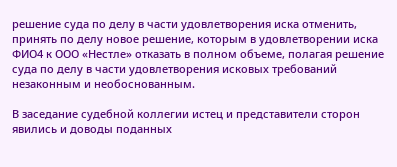решение суда по делу в части удовлетворения иска отменить, принять по делу новое решение, которым в удовлетворении иска ФИО4 к ООО «Нестле» отказать в полном объеме, полагая решение суда по делу в части удовлетворения исковых требований незаконным и необоснованным.

В заседание судебной коллегии истец и представители сторон явились и доводы поданных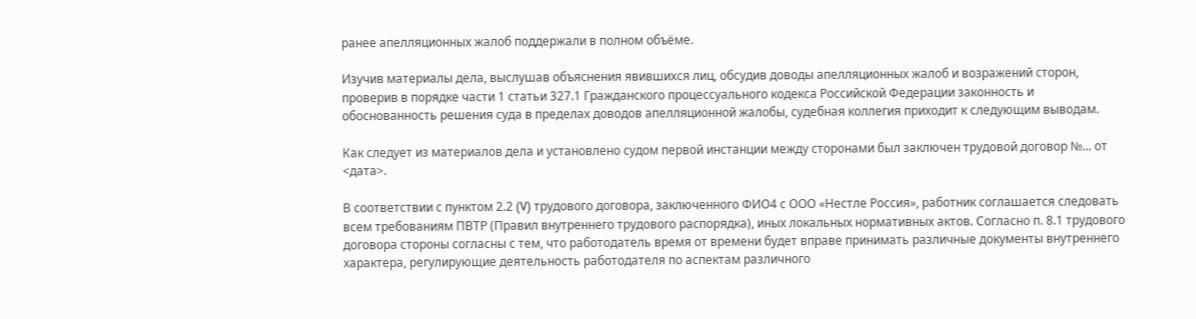ранее апелляционных жалоб поддержали в полном объёме.

Изучив материалы дела, выслушав объяснения явившихся лиц, обсудив доводы апелляционных жалоб и возражений сторон, проверив в порядке части 1 статьи 327.1 Гражданского процессуального кодекса Российской Федерации законность и обоснованность решения суда в пределах доводов апелляционной жалобы, судебная коллегия приходит к следующим выводам.

Как следует из материалов дела и установлено судом первой инстанции между сторонами был заключен трудовой договор №... от <дата>.

В соответствии с пунктом 2.2 (V) трудового договора, заключенного ФИО4 с ООО «Нестле Россия», работник соглашается следовать всем требованиям ПВТР (Правил внутреннего трудового распорядка), иных локальных нормативных актов. Согласно п. 8.1 трудового договора стороны согласны с тем, что работодатель время от времени будет вправе принимать различные документы внутреннего характера, регулирующие деятельность работодателя по аспектам различного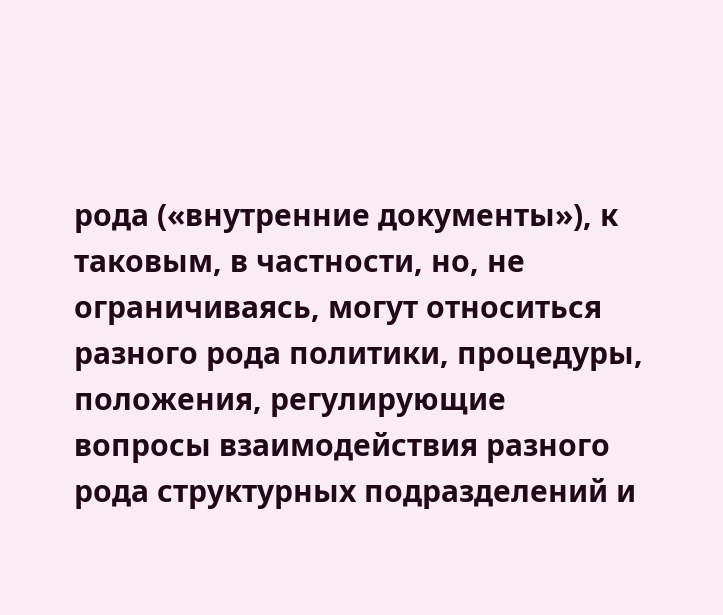рода («внутренние документы»), к таковым, в частности, но, не ограничиваясь, могут относиться разного рода политики, процедуры, положения, регулирующие вопросы взаимодействия разного рода структурных подразделений и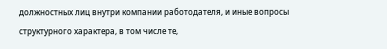должностных лиц внутри компании работодателя, и иные вопросы структурного характера, в том числе те,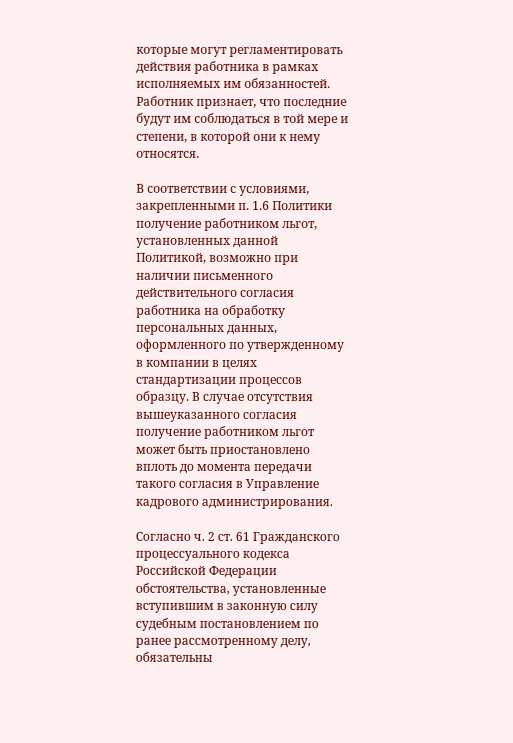которые могут регламентировать действия работника в рамках исполняемых им обязанностей. Работник признает, что последние будут им соблюдаться в той мере и степени, в которой они к нему относятся.

В соответствии с условиями, закрепленными п. 1.6 Политики получение работником льгот, установленных данной Политикой, возможно при наличии письменного действительного согласия работника на обработку персональных данных, оформленного по утвержденному в компании в целях стандартизации процессов образцу. В случае отсутствия вышеуказанного согласия получение работником льгот может быть приостановлено вплоть до момента передачи такого согласия в Управление кадрового администрирования.

Согласно ч. 2 ст. 61 Гражданского процессуального кодекса Российской Федерации обстоятельства, установленные вступившим в законную силу судебным постановлением по ранее рассмотренному делу, обязательны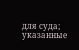для суда; указанные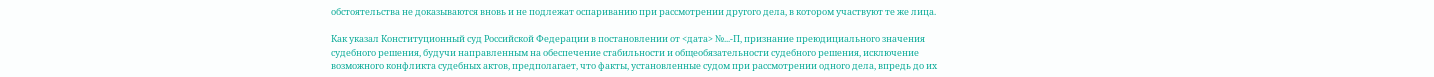обстоятельства не доказываются вновь и не подлежат оспариванию при рассмотрении другого дела, в котором участвуют те же лица.

Как указал Конституционный суд Российской Федерации в постановлении от <дата> №...-П, признание преюдициального значения судебного решения, будучи направленным на обеспечение стабильности и общеобязательности судебного решения, исключение возможного конфликта судебных актов, предполагает, что факты, установленные судом при рассмотрении одного дела, впредь до их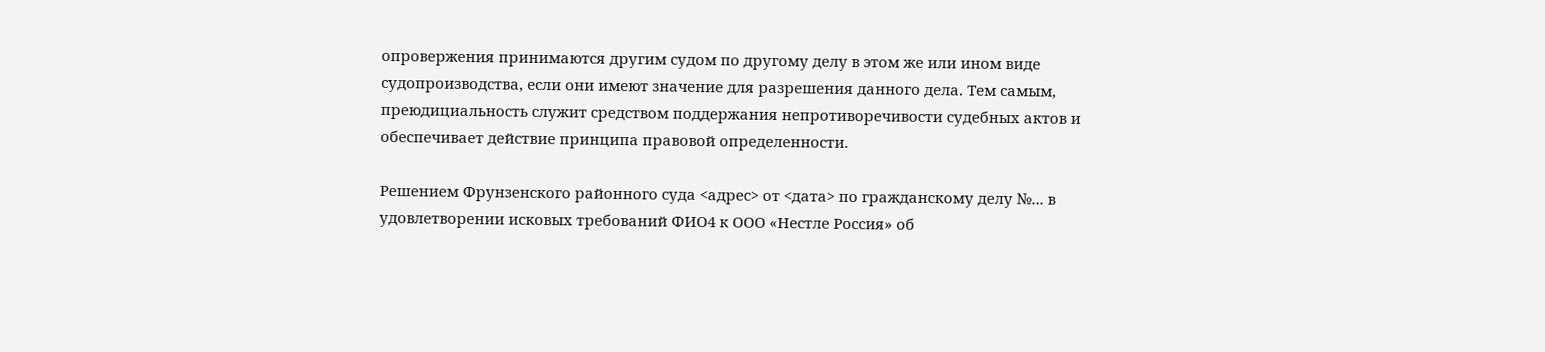опровержения принимаются другим судом по другому делу в этом же или ином виде судопроизводства, если они имеют значение для разрешения данного дела. Тем самым, преюдициальность служит средством поддержания непротиворечивости судебных актов и обеспечивает действие принципа правовой определенности.

Решением Фрунзенского районного суда <адрес> от <дата> по гражданскому делу №... в удовлетворении исковых требований ФИО4 к ООО «Нестле Россия» об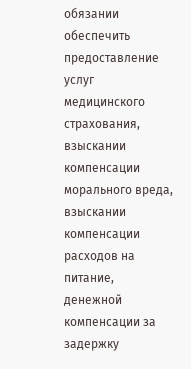обязании обеспечить предоставление услуг медицинского страхования, взыскании компенсации морального вреда, взыскании компенсации расходов на питание, денежной компенсации за задержку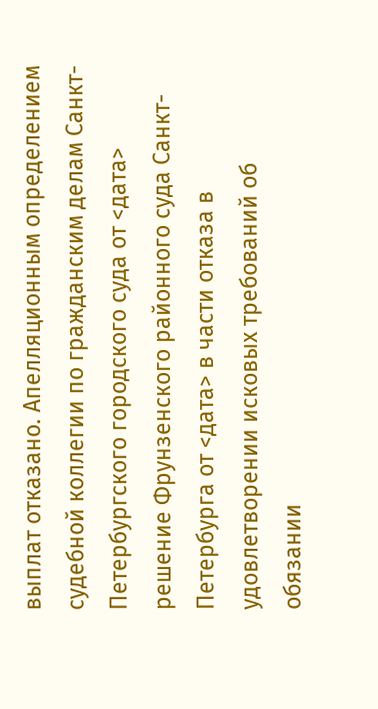выплат отказано. Апелляционным определением судебной коллегии по гражданским делам Санкт-Петербургского городского суда от <дата> решение Фрунзенского районного суда Санкт-Петербурга от <дата> в части отказа в удовлетворении исковых требований об обязании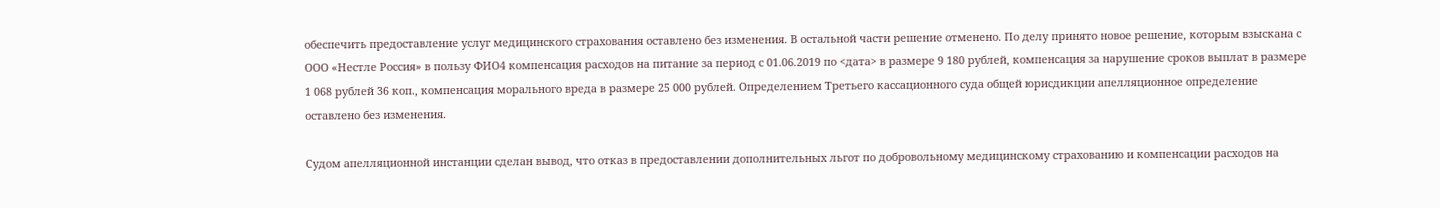обеспечить предоставление услуг медицинского страхования оставлено без изменения. В остальной части решение отменено. По делу принято новое решение, которым взыскана с ООО «Нестле Россия» в пользу ФИО4 компенсация расходов на питание за период с 01.06.2019 по <дата> в размере 9 180 рублей, компенсация за нарушение сроков выплат в размере 1 068 рублей 36 коп., компенсация морального вреда в размере 25 000 рублей. Определением Третьего кассационного суда общей юрисдикции апелляционное определение оставлено без изменения.

Судом апелляционной инстанции сделан вывод, что отказ в предоставлении дополнительных льгот по добровольному медицинскому страхованию и компенсации расходов на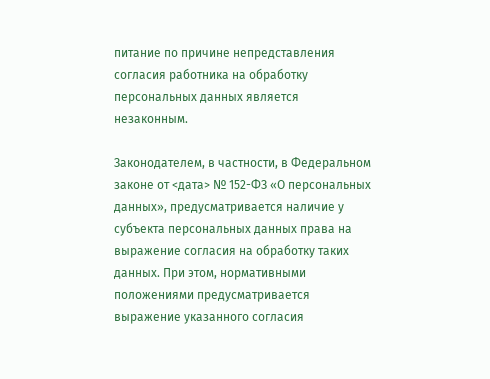питание по причине непредставления согласия работника на обработку персональных данных является незаконным.

Законодателем, в частности, в Федеральном законе от <дата> № 152-ФЗ «О персональных данных», предусматривается наличие у субъекта персональных данных права на выражение согласия на обработку таких данных. При этом, нормативными положениями предусматривается выражение указанного согласия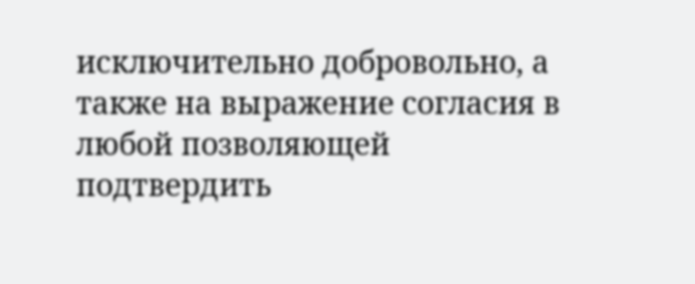исключительно добровольно, а также на выражение согласия в любой позволяющей подтвердить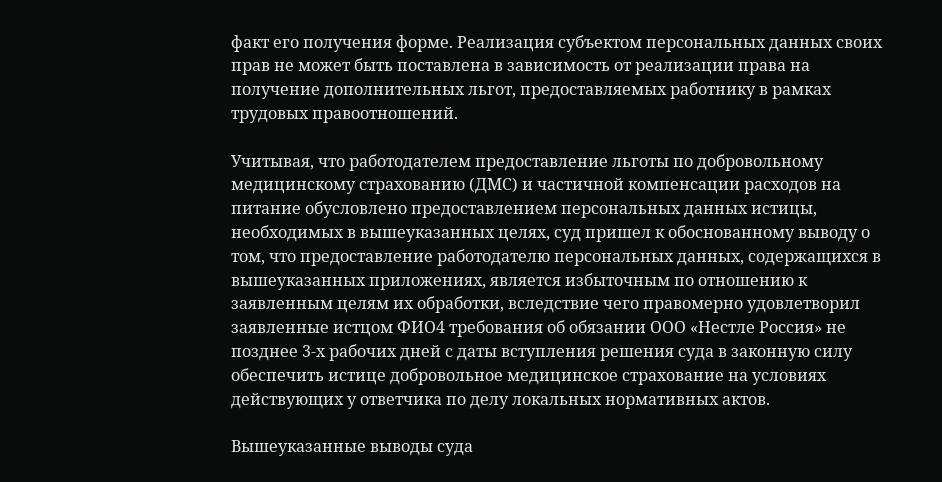факт его получения форме. Реализация субъектом персональных данных своих прав не может быть поставлена в зависимость от реализации права на получение дополнительных льгот, предоставляемых работнику в рамках трудовых правоотношений.

Учитывая, что работодателем предоставление льготы по добровольному медицинскому страхованию (ДМС) и частичной компенсации расходов на питание обусловлено предоставлением персональных данных истицы, необходимых в вышеуказанных целях, суд пришел к обоснованному выводу о том, что предоставление работодателю персональных данных, содержащихся в вышеуказанных приложениях, является избыточным по отношению к заявленным целям их обработки, вследствие чего правомерно удовлетворил заявленные истцом ФИО4 требования об обязании ООО «Нестле Россия» не позднее 3-х рабочих дней с даты вступления решения суда в законную силу обеспечить истице добровольное медицинское страхование на условиях действующих у ответчика по делу локальных нормативных актов.

Вышеуказанные выводы суда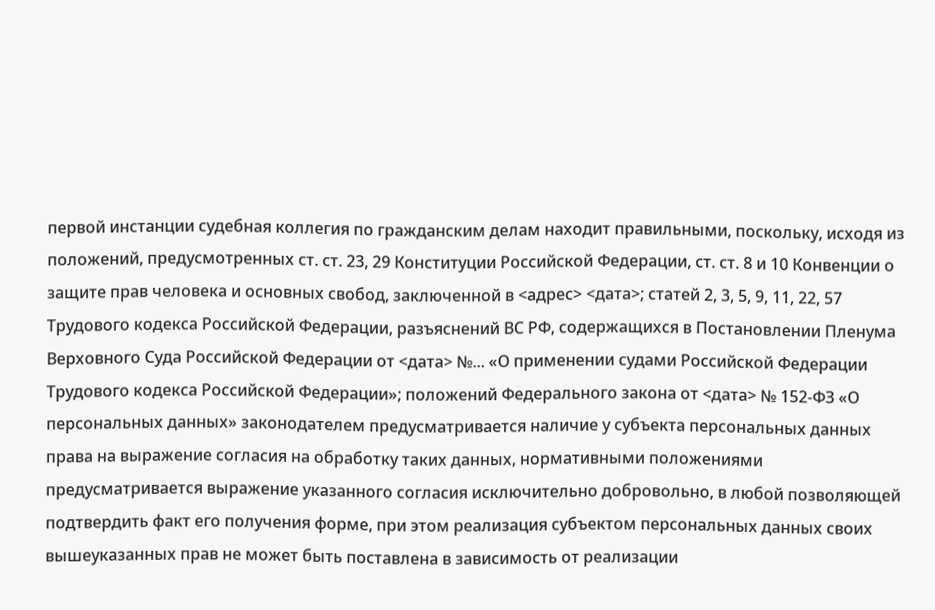первой инстанции судебная коллегия по гражданским делам находит правильными, поскольку, исходя из положений, предусмотренных ст. ст. 23, 29 Конституции Российской Федерации, ст. ст. 8 и 10 Конвенции о защите прав человека и основных свобод, заключенной в <адрес> <дата>; статей 2, 3, 5, 9, 11, 22, 57 Трудового кодекса Российской Федерации, разъяснений ВС РФ, содержащихся в Постановлении Пленума Верховного Суда Российской Федерации от <дата> №... «О применении судами Российской Федерации Трудового кодекса Российской Федерации»; положений Федерального закона от <дата> № 152-ФЗ «О персональных данных» законодателем предусматривается наличие у субъекта персональных данных права на выражение согласия на обработку таких данных, нормативными положениями предусматривается выражение указанного согласия исключительно добровольно, в любой позволяющей подтвердить факт его получения форме, при этом реализация субъектом персональных данных своих вышеуказанных прав не может быть поставлена в зависимость от реализации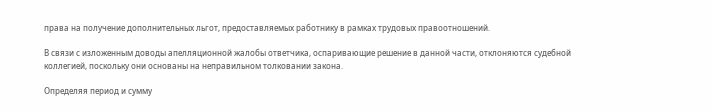права на получение дополнительных льгот, предоставляемых работнику в рамках трудовых правоотношений.

В связи с изложенным доводы апелляционной жалобы ответчика, оспаривающие решение в данной части, отклоняются судебной коллегией, поскольку они основаны на неправильном толковании закона.

Определяя период и сумму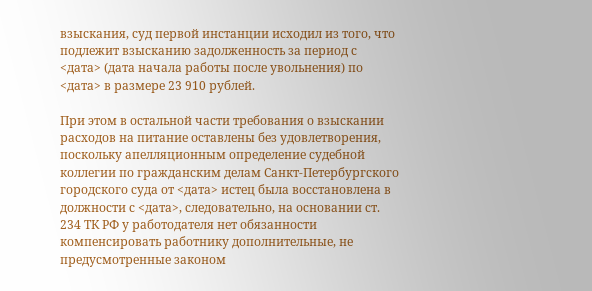взыскания, суд первой инстанции исходил из того, что подлежит взысканию задолженность за период с <дата> (дата начала работы после увольнения) по <дата> в размере 23 910 рублей.

При этом в остальной части требования о взыскании расходов на питание оставлены без удовлетворения, поскольку апелляционным определение судебной коллегии по гражданским делам Санкт-Петербургского городского суда от <дата> истец была восстановлена в должности с <дата>, следовательно, на основании ст. 234 ТК РФ у работодателя нет обязанности компенсировать работнику дополнительные, не предусмотренные законом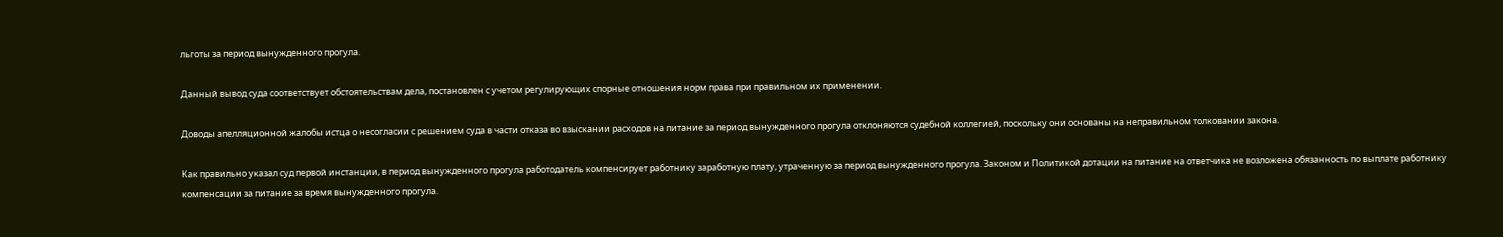льготы за период вынужденного прогула.

Данный вывод суда соответствует обстоятельствам дела, постановлен с учетом регулирующих спорные отношения норм права при правильном их применении.

Доводы апелляционной жалобы истца о несогласии с решением суда в части отказа во взыскании расходов на питание за период вынужденного прогула отклоняются судебной коллегией, поскольку они основаны на неправильном толковании закона.

Как правильно указал суд первой инстанции, в период вынужденного прогула работодатель компенсирует работнику заработную плату, утраченную за период вынужденного прогула. Законом и Политикой дотации на питание на ответчика не возложена обязанность по выплате работнику компенсации за питание за время вынужденного прогула.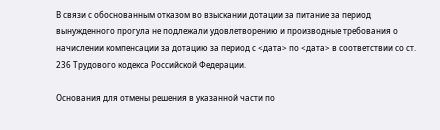В связи с обоснованным отказом во взыскании дотации за питание за период вынужденного прогула не подлежали удовлетворению и производные требования о начислении компенсации за дотацию за период с <дата> по <дата> в соответствии со ст. 236 Трудового кодекса Российской Федерации.

Основания для отмены решения в указанной части по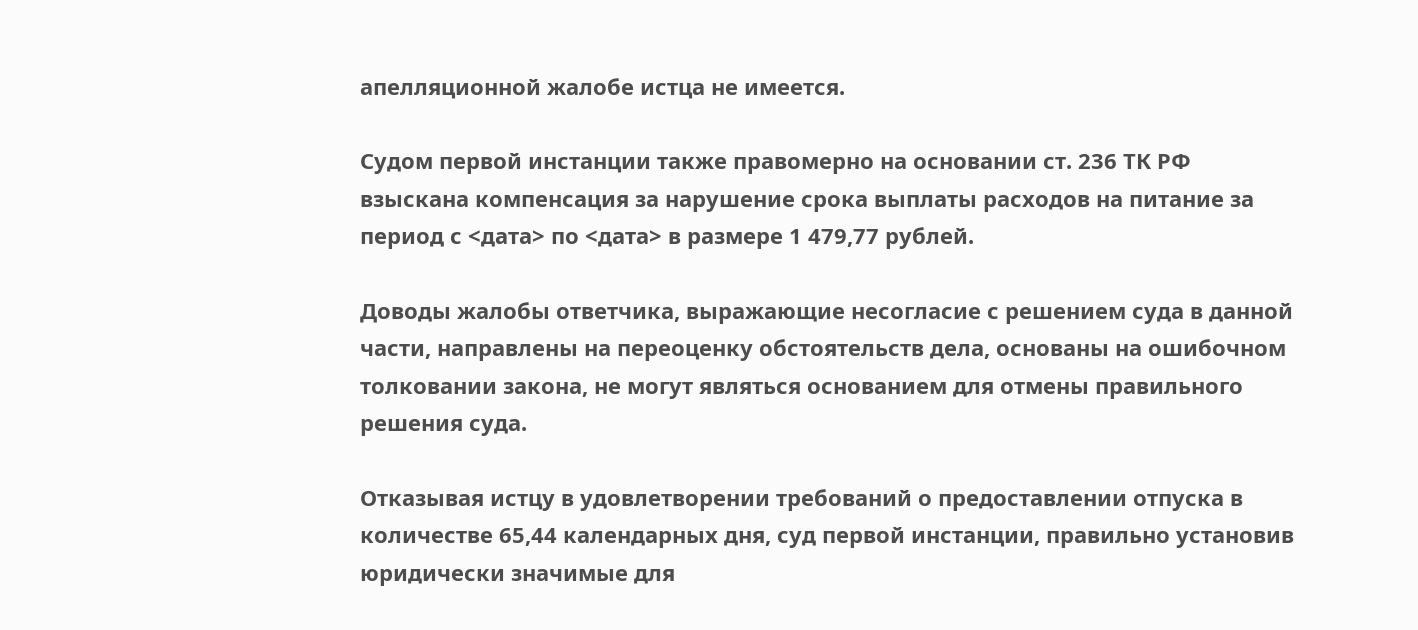апелляционной жалобе истца не имеется.

Судом первой инстанции также правомерно на основании ст. 236 ТК РФ взыскана компенсация за нарушение срока выплаты расходов на питание за период с <дата> по <дата> в размере 1 479,77 рублей.

Доводы жалобы ответчика, выражающие несогласие с решением суда в данной части, направлены на переоценку обстоятельств дела, основаны на ошибочном толковании закона, не могут являться основанием для отмены правильного решения суда.

Отказывая истцу в удовлетворении требований о предоставлении отпуска в количестве 65,44 календарных дня, суд первой инстанции, правильно установив юридически значимые для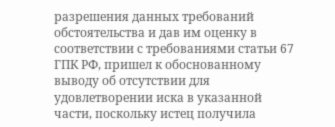разрешения данных требований обстоятельства и дав им оценку в соответствии с требованиями статьи 67 ГПК РФ, пришел к обоснованному выводу об отсутствии для удовлетворении иска в указанной части, поскольку истец получила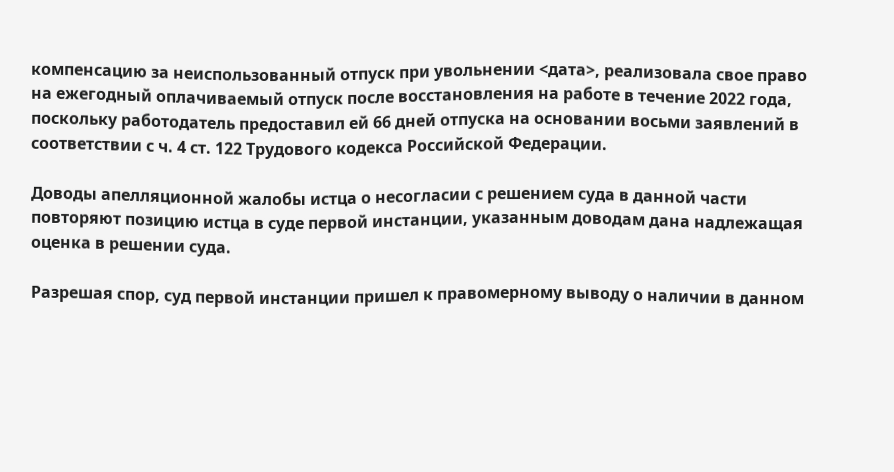компенсацию за неиспользованный отпуск при увольнении <дата>, реализовала свое право на ежегодный оплачиваемый отпуск после восстановления на работе в течение 2022 года, поскольку работодатель предоставил ей 66 дней отпуска на основании восьми заявлений в соответствии с ч. 4 ст. 122 Трудового кодекса Российской Федерации.

Доводы апелляционной жалобы истца о несогласии с решением суда в данной части повторяют позицию истца в суде первой инстанции, указанным доводам дана надлежащая оценка в решении суда.

Разрешая спор, суд первой инстанции пришел к правомерному выводу о наличии в данном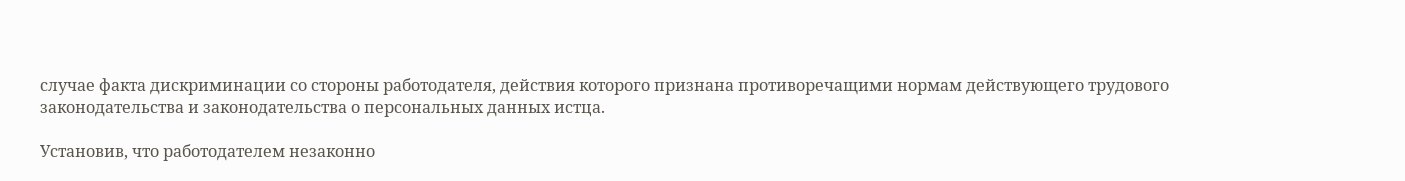случае факта дискриминации со стороны работодателя, действия которого признана противоречащими нормам действующего трудового законодательства и законодательства о персональных данных истца.

Установив, что работодателем незаконно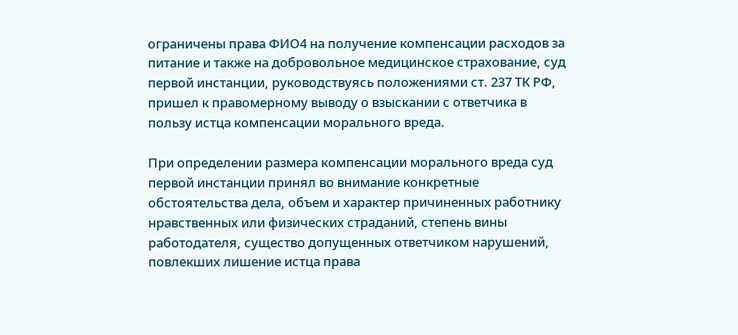ограничены права ФИО4 на получение компенсации расходов за питание и также на добровольное медицинское страхование, суд первой инстанции, руководствуясь положениями ст. 237 ТК РФ, пришел к правомерному выводу о взыскании с ответчика в пользу истца компенсации морального вреда.

При определении размера компенсации морального вреда суд первой инстанции принял во внимание конкретные обстоятельства дела, объем и характер причиненных работнику нравственных или физических страданий, степень вины работодателя, существо допущенных ответчиком нарушений, повлекших лишение истца права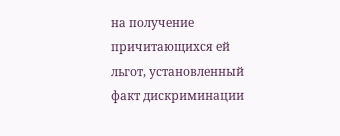на получение причитающихся ей льгот, установленный факт дискриминации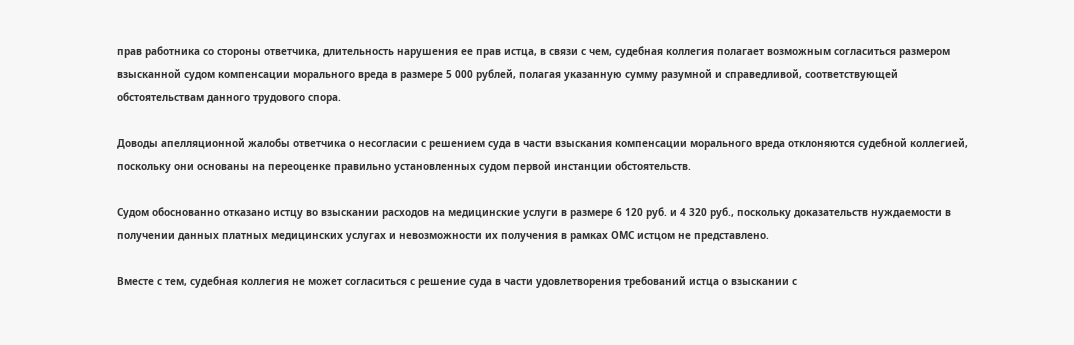прав работника со стороны ответчика, длительность нарушения ее прав истца, в связи с чем, судебная коллегия полагает возможным согласиться размером взысканной судом компенсации морального вреда в размере 5 000 рублей, полагая указанную сумму разумной и справедливой, соответствующей обстоятельствам данного трудового спора.

Доводы апелляционной жалобы ответчика о несогласии с решением суда в части взыскания компенсации морального вреда отклоняются судебной коллегией, поскольку они основаны на переоценке правильно установленных судом первой инстанции обстоятельств.

Судом обоснованно отказано истцу во взыскании расходов на медицинские услуги в размере 6 120 руб. и 4 320 руб., поскольку доказательств нуждаемости в получении данных платных медицинских услугах и невозможности их получения в рамках ОМС истцом не представлено.

Вместе с тем, судебная коллегия не может согласиться с решение суда в части удовлетворения требований истца о взыскании с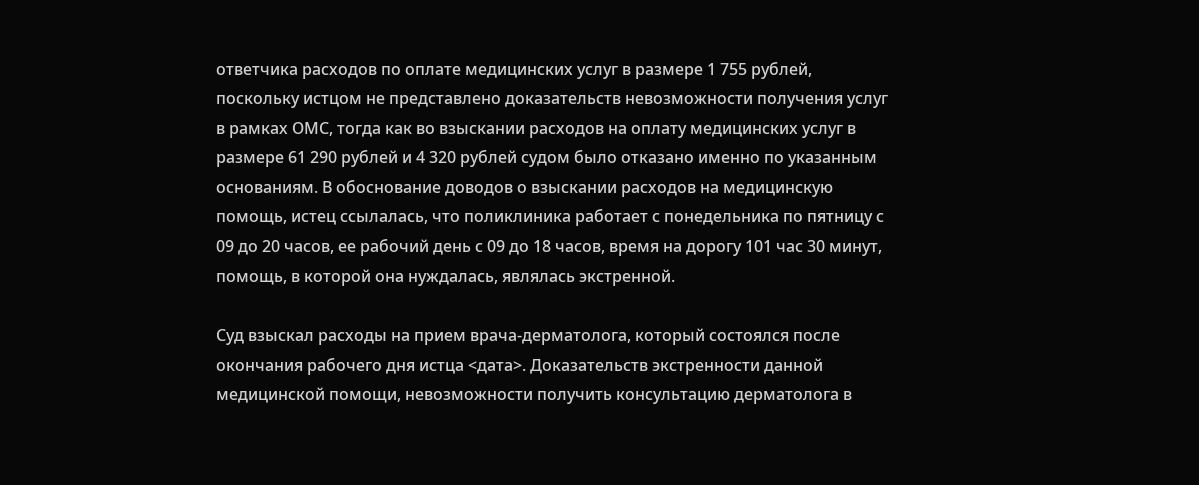ответчика расходов по оплате медицинских услуг в размере 1 755 рублей, поскольку истцом не представлено доказательств невозможности получения услуг в рамках ОМС, тогда как во взыскании расходов на оплату медицинских услуг в размере 61 290 рублей и 4 320 рублей судом было отказано именно по указанным основаниям. В обоснование доводов о взыскании расходов на медицинскую помощь, истец ссылалась, что поликлиника работает с понедельника по пятницу с 09 до 20 часов, ее рабочий день с 09 до 18 часов, время на дорогу 101 час 30 минут, помощь, в которой она нуждалась, являлась экстренной.

Суд взыскал расходы на прием врача-дерматолога, который состоялся после окончания рабочего дня истца <дата>. Доказательств экстренности данной медицинской помощи, невозможности получить консультацию дерматолога в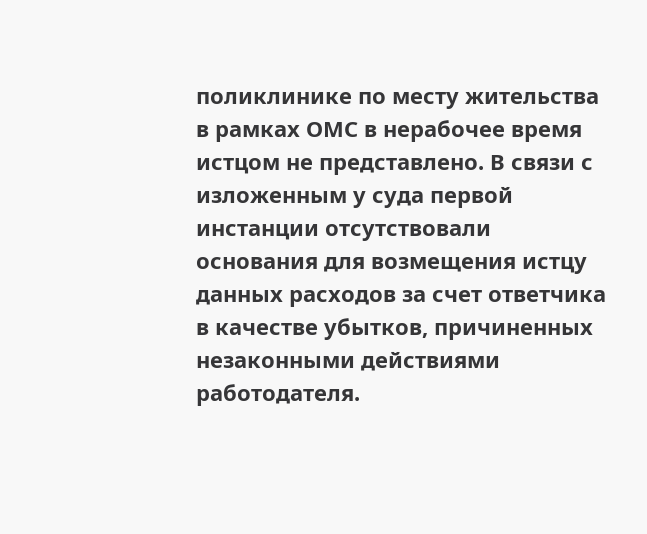поликлинике по месту жительства в рамках ОМС в нерабочее время истцом не представлено. В связи с изложенным у суда первой инстанции отсутствовали основания для возмещения истцу данных расходов за счет ответчика в качестве убытков, причиненных незаконными действиями работодателя.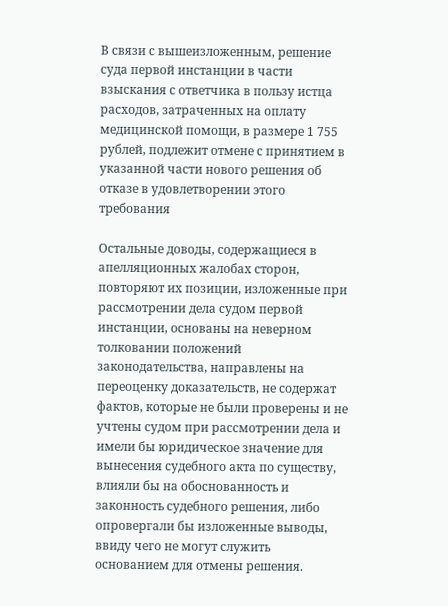В связи с вышеизложенным, решение суда первой инстанции в части взыскания с ответчика в пользу истца расходов, затраченных на оплату медицинской помощи, в размере 1 755 рублей, подлежит отмене с принятием в указанной части нового решения об отказе в удовлетворении этого требования

Остальные доводы, содержащиеся в апелляционных жалобах сторон, повторяют их позиции, изложенные при рассмотрении дела судом первой инстанции, основаны на неверном толковании положений законодательства, направлены на переоценку доказательств, не содержат фактов, которые не были проверены и не учтены судом при рассмотрении дела и имели бы юридическое значение для вынесения судебного акта по существу, влияли бы на обоснованность и законность судебного решения, либо опровергали бы изложенные выводы, ввиду чего не могут служить основанием для отмены решения.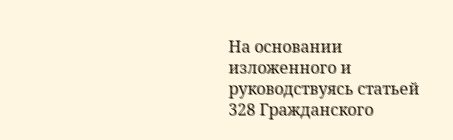На основании изложенного и руководствуясь статьей 328 Гражданского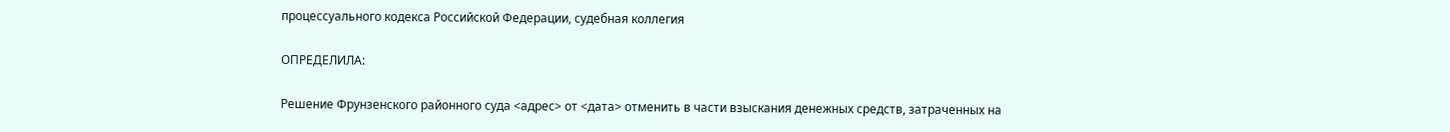процессуального кодекса Российской Федерации, судебная коллегия

ОПРЕДЕЛИЛА:

Решение Фрунзенского районного суда <адрес> от <дата> отменить в части взыскания денежных средств, затраченных на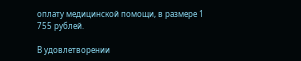оплату медицинской помощи, в размере 1 755 рублей.

В удовлетворении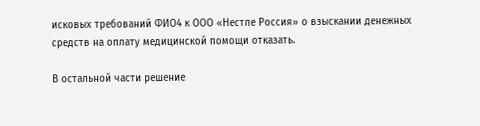исковых требований ФИО4 к ООО «Нестле Россия» о взыскании денежных средств на оплату медицинской помощи отказать.

В остальной части решение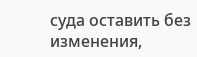суда оставить без изменения,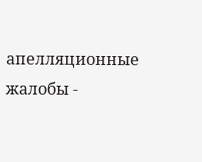апелляционные жалобы -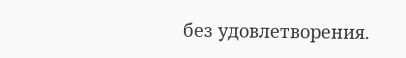без удовлетворения.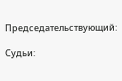Председательствующий:

Судьи: